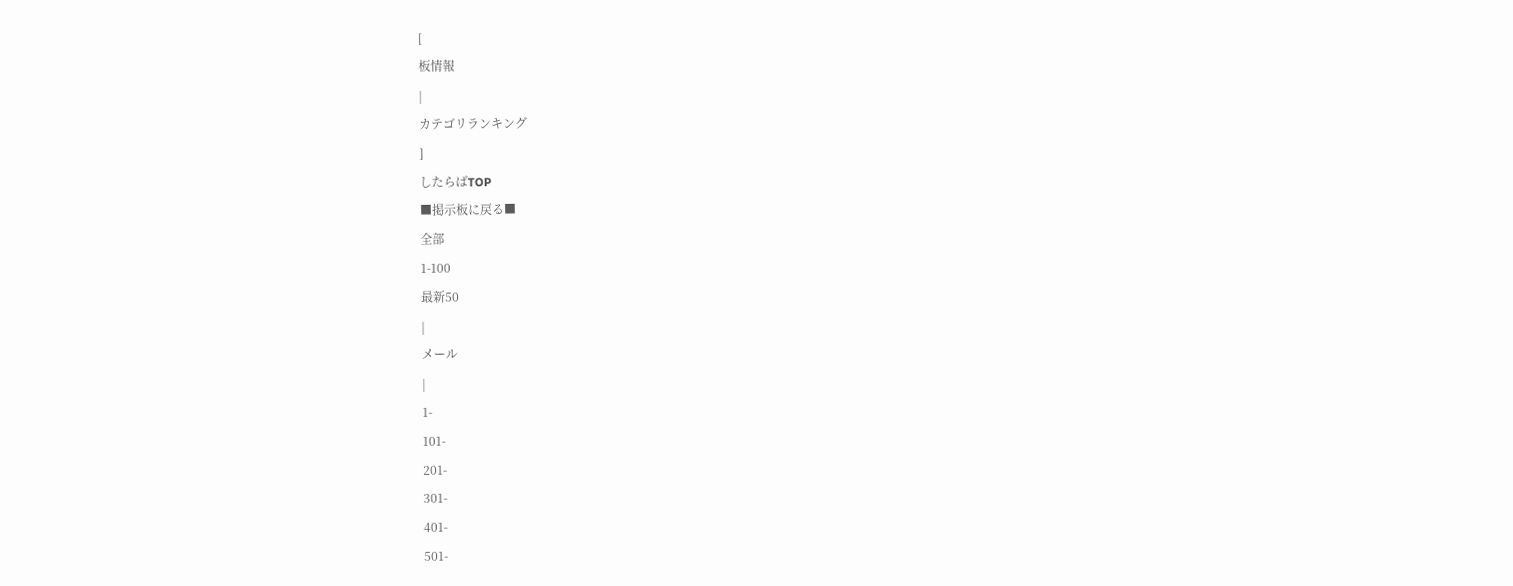[
板情報
|
カテゴリランキング
]
したらばTOP
■掲示板に戻る■
全部
1-100
最新50
|
メール
|
1-
101-
201-
301-
401-
501-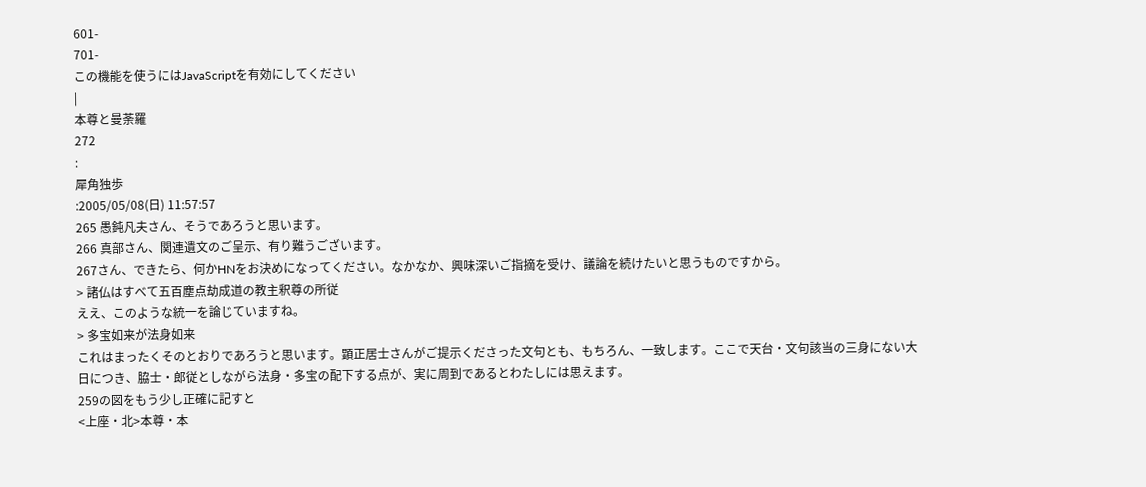601-
701-
この機能を使うにはJavaScriptを有効にしてください
|
本尊と曼荼羅
272
:
犀角独歩
:2005/05/08(日) 11:57:57
265 愚鈍凡夫さん、そうであろうと思います。
266 真部さん、関連遺文のご呈示、有り難うございます。
267さん、できたら、何かHNをお決めになってください。なかなか、興味深いご指摘を受け、議論を続けたいと思うものですから。
> 諸仏はすべて五百塵点劫成道の教主釈尊の所従
ええ、このような統一を論じていますね。
> 多宝如来が法身如来
これはまったくそのとおりであろうと思います。顕正居士さんがご提示くださった文句とも、もちろん、一致します。ここで天台・文句該当の三身にない大日につき、脇士・郎従としながら法身・多宝の配下する点が、実に周到であるとわたしには思えます。
259の図をもう少し正確に記すと
<上座・北>本尊・本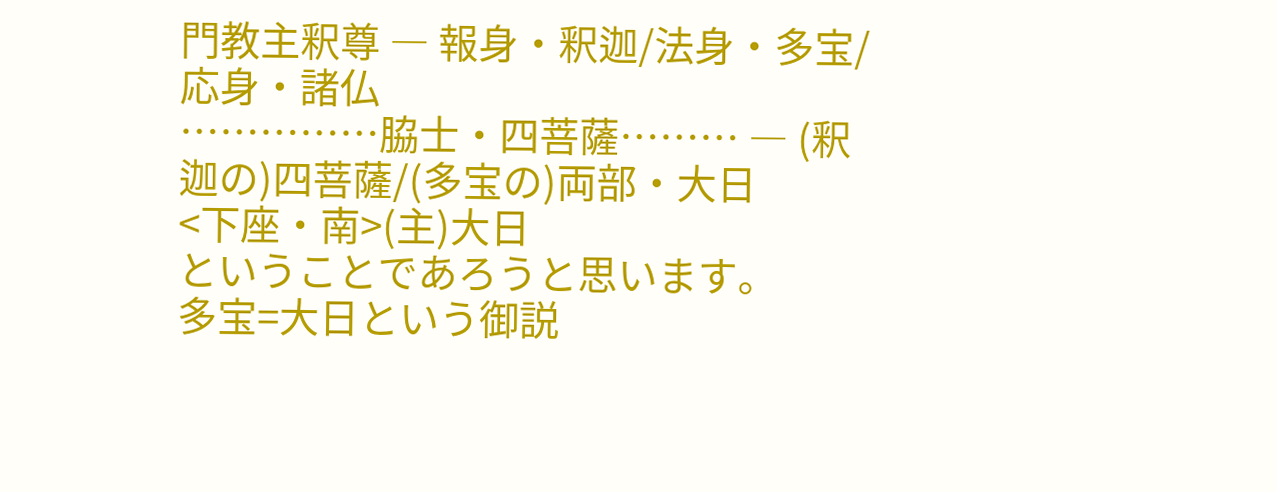門教主釈尊 ― 報身・釈迦/法身・多宝/応身・諸仏
……………脇士・四菩薩……… ― (釈迦の)四菩薩/(多宝の)両部・大日
<下座・南>(主)大日
ということであろうと思います。
多宝=大日という御説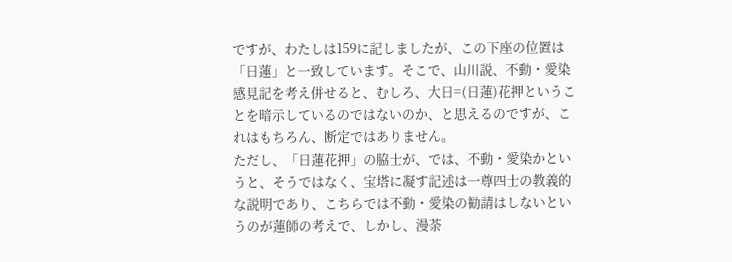ですが、わたしは159に記しましたが、この下座の位置は「日蓮」と一致しています。そこで、山川説、不動・愛染感見記を考え併せると、むしろ、大日=(日蓮)花押ということを暗示しているのではないのか、と思えるのですが、これはもちろん、断定ではありません。
ただし、「日蓮花押」の脇士が、では、不動・愛染かというと、そうではなく、宝塔に凝す記述は一尊四士の教義的な説明であり、こちらでは不動・愛染の勧請はしないというのが蓮師の考えで、しかし、漫荼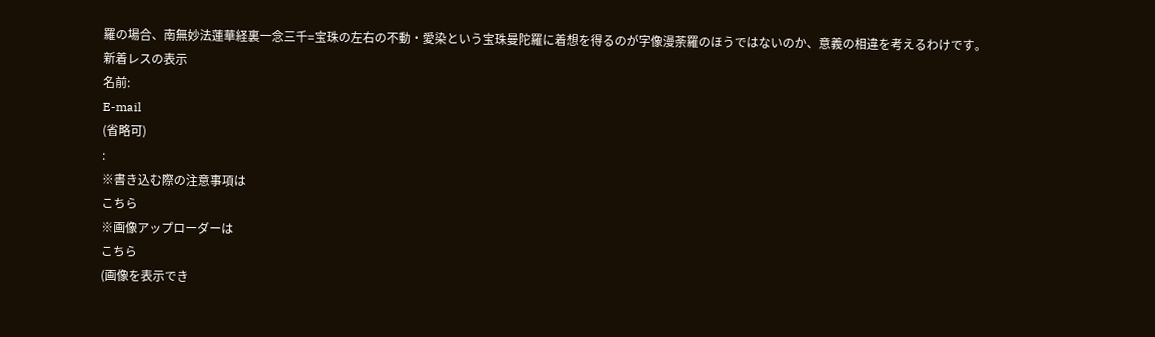羅の場合、南無妙法蓮華経裏一念三千=宝珠の左右の不動・愛染という宝珠曼陀羅に着想を得るのが字像漫荼羅のほうではないのか、意義の相違を考えるわけです。
新着レスの表示
名前:
E-mail
(省略可)
:
※書き込む際の注意事項は
こちら
※画像アップローダーは
こちら
(画像を表示でき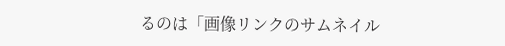るのは「画像リンクのサムネイル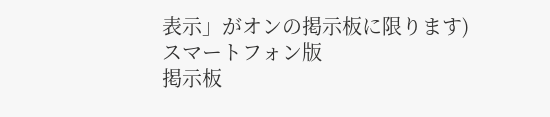表示」がオンの掲示板に限ります)
スマートフォン版
掲示板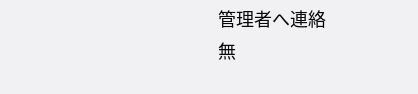管理者へ連絡
無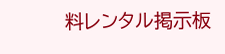料レンタル掲示板